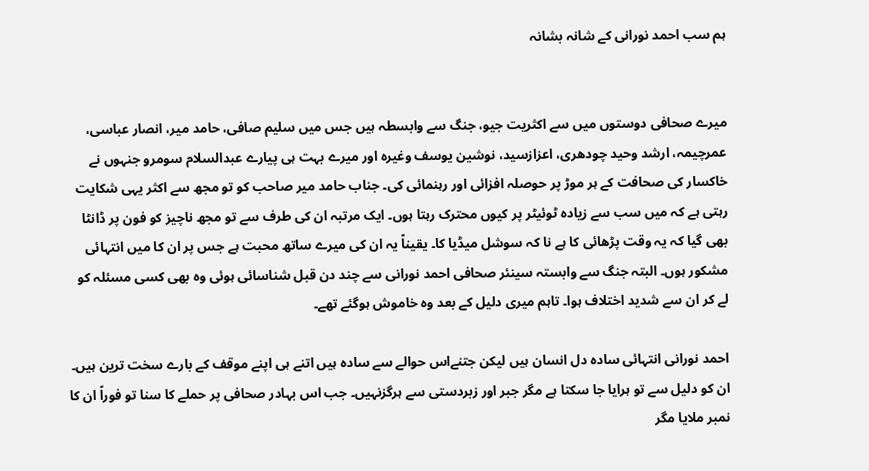ہم سب احمد نورانی کے شانہ بشانہ


میرے صحافی دوستوں میں سے اکثریت جیو، جنگ سے وابسطہ ہیں جس میں سلیم صافی، حامد میر، انصار عباسی، عمرچیمہ، ارشد وحید چودھری، اعزازسید، نوشین یوسف وغیرہ اور میرے بہت ہی پیارے عبدالسلام سومرو جنہوں نے خاکسار کی صحافت کے ہر موڑ پر حوصلہ افزائی اور رہنمائی کی۔ جناب حامد میر صاحب کو تو مجھ سے اکثر یہی شکایت رہتی ہے کہ میں سب سے زیادہ ٹوئیٹر پر کیوں محترک رہتا ہوں۔ ایک مرتبہ ان کی طرف سے تو مجھ ناچیز کو فون پر ڈانٹا بھی گیا کہ یہ وقت پڑھائی کا ہے نا کہ سوشل میڈیا کا۔ یقیناً یہ ان کی میرے ساتھ محبت ہے جس پر ان کا میں انتہائی مشکور ہوں۔ البتہ جنگ سے وابستہ سینئر صحافی احمد نورانی سے چند دن قبل شناسائی ہوئی وہ بھی کسی مسئلہ کو لے کر ان سے شدید اختلاف ہوا۔ تاہم میری دلیل کے بعد وہ خاموش ہوگئے تھے۔

احمد نورانی انتہائی سادہ دل انسان ہیں لیکن جتنےاس حوالے سے سادہ ہیں اتنے ہی اپنے موقف کے بارے سخت ترین ہیں۔ ان کو دلیل سے تو ہرایا جا سکتا ہے مگر جبر اور زبردستی سے ہرگزنہیں۔ جب اس بہادر صحافی پر حملے کا سنا تو فوراً ان کا نمبر ملایا مگر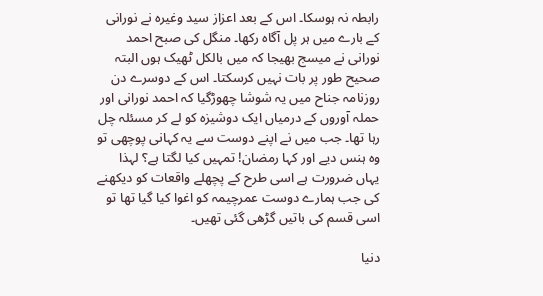رابطہ نہ ہوسکا۔ اس کے بعد اعزاز سید وغیرہ نے نورانی کے بارے میں ہر پل آگاہ رکھا۔ منگل کی صبح احمد نورانی نے میسج بھیجا کہ میں بالکل ٹھیک ہوں البتہ صحیح طور پر بات نہیں کرسکتا۔ اس کے دوسرے دن روزنامہ جناح میں یہ شوشا چھوڑگیا کہ احمد نورانی اور حملہ آوروں کے درمیاں ایک دوشیزہ کو لے کر مسئلہ چل رہا تھا۔ جب میں نے اپنے دوست سے یہ کہانی پوچھی تو وہ ہنس دیے اور کہا رمضان! تمہیں کیا لگتا ہے؟ لہذا یہاں ضرورت ہے اسی طرح کے پچھلے واقعات کو دیکھنے کی جب ہمارے دوست عمرچیمہ کو اغوا کیا گیا تھا تو اسی قسم کی باتیں گڑھی گئی تھیں۔

دنیا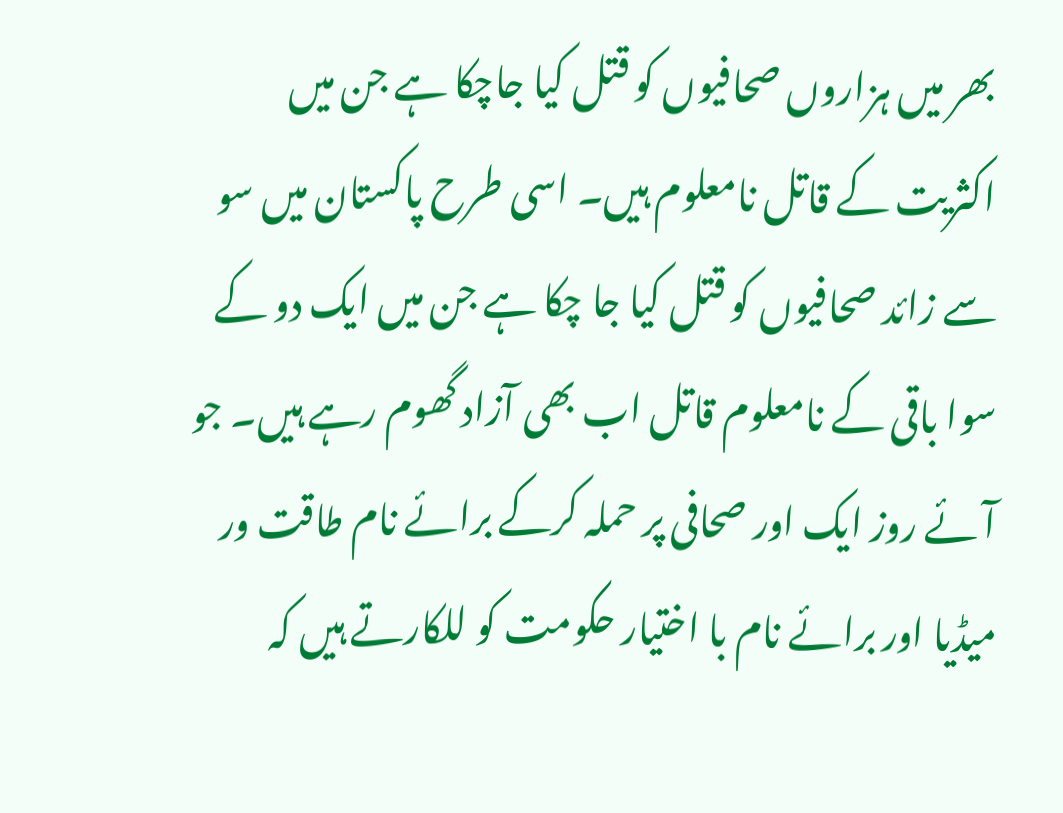بھر میں ہزاروں صحافیوں کو قتل کیا جاچکا ہے جن میں اکثریت کے قاتل نامعلوم ہیں۔ اسی طرح پاکستان میں سو سے زائد صحافیوں کو قتل کیا جا چکا ہے جن میں ایک دو کے سوا باقی کے نامعلوم قاتل اب بھی آزاد گھوم رہے ہیں۔ جو آئے روز ایک اور صحافی پر حملہ کرکے برائے نام طاقت ور میڈیا اور برائے نام با اختیار حکومت کو للکارتے ہیں کہ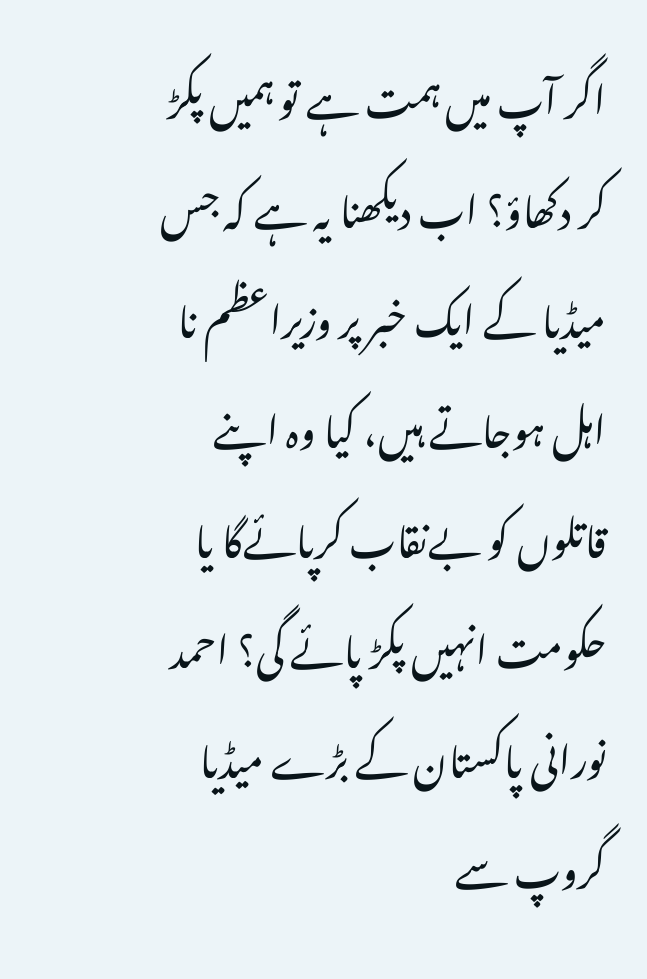اگر آپ میں ہمت ہے تو ہمیں پکڑ کر دکھاؤ؟ اب دیکھنا یہ ہے کہ جس میڈیا کے ایک خبر پر وزیراعظم نا اہل ہوجاتے ہیں، کیا وہ اپنے قاتلوں کو بےنقاب کرپائےگا یا حکومت انہیں پکڑ پائے گی؟ احمد نورانی پاکستان کے بڑے میڈیا گروپ سے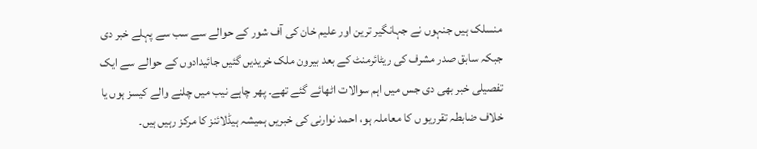منسلک ہیں جنہوں نے جہانگیر ترین اور علیم خان کی آف شور کے حوالے سے سب سے پہلے خبر دی جبکہ سابق صدر مشرف کی ریٹائرمنٹ کے بعد بیرون ملک خریدیں گئیں جائیدادوں کے حوالے سے ایک تفصیلی خبر بھی دی جس میں اہم سوالات اٹھائے گئے تھے۔ پھر چاہے نیب میں چلنے والے کیسز ہوں یا خلاف ضابطہ تقرریو ں کا معاملہ ہو، احمد نوارنی کی خبریں ہمیشہ ہیڈلائنز کا مرکز رہیں ہیں۔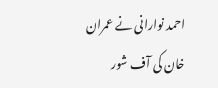احمد نوارانی نے عمران خان کی آف شور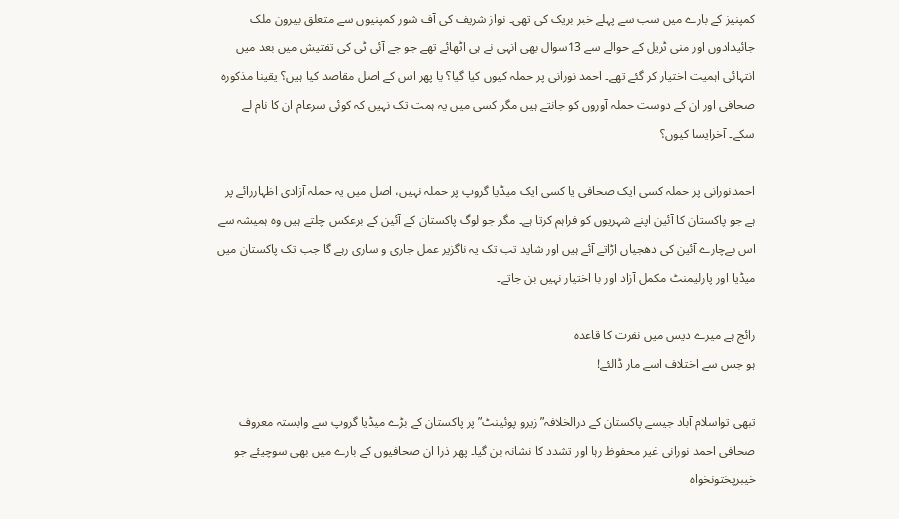کمپنیز کے بارے میں سب سے پہلے خبر بریک کی تھی۔ نواز شریف کی آف شور کمپنیوں سے متعلق بیرون ملک جائیدادوں اور منی ٹریل کے حوالے سے 13سوال بھی انہی نے ہی اٹھائے تھے جو جے آئی ٹی کی تفتیش میں بعد میں انتہائی اہمیت اختیار کر گئے تھے۔ احمد نورانی پر حملہ کیوں کیا گیا؟ یا پھر اس کے اصل مقاصد کیا ہیں؟ یقینا مذکورہ صحافی اور ان کے دوست حملہ آوروں کو جانتے ہیں مگر کسی میں یہ ہمت تک نہیں کہ کوئی سرعام ان کا نام لے سکے۔ آخرایسا کیوں؟

احمدنورانی پر حملہ کسی ایک صحافی یا کسی ایک میڈیا گروپ پر حملہ نہیں، اصل میں یہ حملہ آزادی اظہاررائے پر ہے جو پاکستان کا آئین اپنے شہریوں کو فراہم کرتا ہے۔ مگر جو لوگ پاکستان کے آئین کے برعکس چلتے ہیں وہ ہمیشہ سے اس بےچارے آئین کی دھجیاں اڑاتے آئے ہیں اور شاید تب تک یہ ناگزیر عمل جاری و ساری رہے گا جب تک پاکستان میں میڈیا اور پارلیمنٹ مکمل آزاد اور با اختیار نہیں بن جاتے۔

رائج ہے میرے دیس میں نفرت کا قاعدہ
ہو جس سے اختلاف اسے مار ڈالئے!

تبھی تواسلام آباد جیسے پاکستان کے درالخلافہ”زیرو پوئینٹ” پر پاکستان کے بڑے میڈیا گروپ سے وابستہ معروف صحافی احمد نورانی غیر محفوظ رہا اور تشدد کا نشانہ بن گیا۔ پھر ذرا ان صحافیوں کے بارے میں بھی سوچیئے جو خیبرپختونخواہ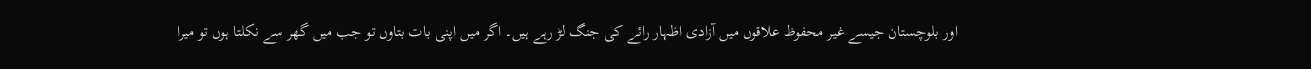اور بلوچستان جیسے غیر محفوظ علاقوں میں آزادی اظہار رائے کی جنگ لڑ رہے ہیں۔ اگر میں اپنی بات بتاوں تو جب میں گھر سے نکلتا ہوں تو میرا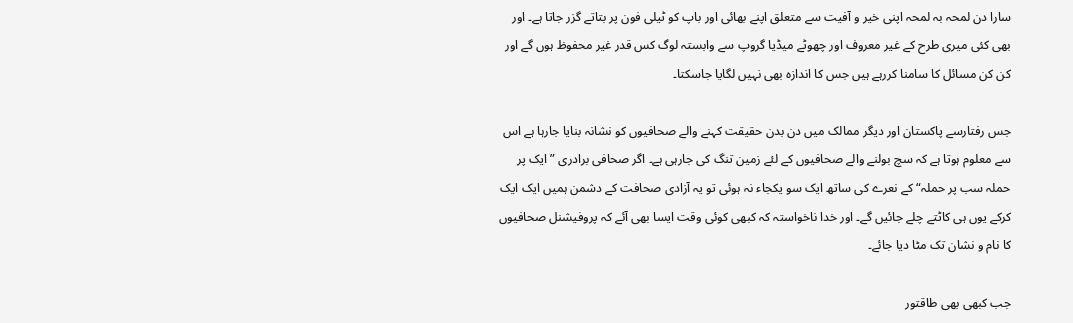سارا دن لمحہ بہ لمحہ اپنی خیر و آفیت سے متعلق اپنے بھائی اور باپ کو ٹیلی فون پر بتاتے گزر جاتا ہے۔ اور بھی کئی میری طرح کے غیر معروف اور چھوٹے میڈیا گروپ سے وابستہ لوگ کس قدر غیر محفوظ ہوں گے اور کن کن مسائل کا سامنا کررہے ہیں جس کا اندازہ بھی نہیں لگایا جاسکتا۔

جس رفتارسے پاکستان اور دیگر ممالک میں دن بدن حقیقت کہنے والے صحافیوں کو نشانہ بنایا جارہا ہے اس سے معلوم ہوتا ہے کہ سچ بولنے والے صحافیوں کے لئے زمین تنگ کی جارہی ہے۔ اگر صحافی برادری ”ایک پر حملہ سب پر حملہ“ کے نعرے کی ساتھ ایک سو یکجاء نہ ہوئی تو یہ آزادی صحافت کے دشمن ہمیں ایک ایک کرکے یوں ہی کاٹتے چلے جائیں گے۔ اور خدا ناخواستہ کہ کبھی کوئی وقت ایسا بھی آئے کہ پروفیشنل صحافیوں کا نام و نشان تک مٹا دیا جائے۔

جب کبھی بھی طاقتور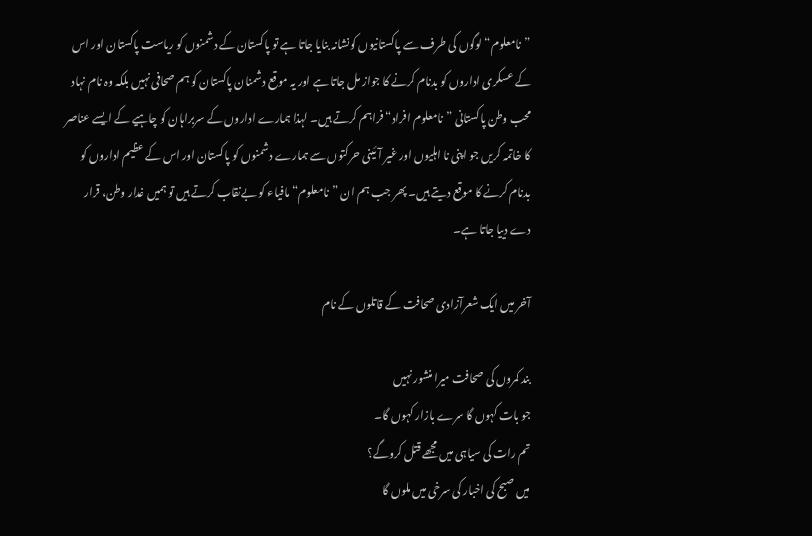”نامعلوم“ لوگوں کی طرف سے پاکستانیوں کونشانہ بنایا جاتا ہے تو پاکستان کے دشمنوں کو ریاست پاکستان اور اس کے عسکری اداروں کو بدنام کرنے کا جواز مل جاتا ہے اور یہ موقع دشمنان پاکستان کو ہم صحافی نہیں بلکہ وہ نام نہاد محب وطن پاکستانی ”نامعلوم افراد“ فراہم کرتے ہیں۔ لہذا ہمارے اداروں کے سربراہان کو چاہیے کے ایسے عناصر کا خاتمہ کریں جو اپنی نا اہلیوں اور غیر آئینی حرکتوں سے ہمارے دشمنوں کو پاکستان اور اس کے عظیم اداروں کو بدنام کرنے کا موقع دیتے ہیں۔ پھر جب ہم ان ”نامعلوم“ مافیاء کو بےنقاب کرتے ہیں تو ہمیں غدار وطن، قرار دے دییا جاتا ہے۔

آخر میں ایک شعرآزادی صحافت کے قاتلوں کے نام

بند کمروں کی صحافت میرا منشور نہیں
جو بات کہوں گا سرے بازار کہوں گا۔
تم رات کی سیاہی میں مجھے قتل کروگے؟
میں صبح کی اخبار کی سرخی میں ملوں گا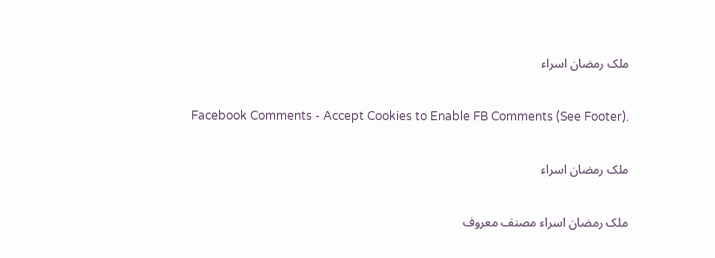ملک رمضان اسراء

Facebook Comments - Accept Cookies to Enable FB Comments (See Footer).

ملک رمضان اسراء

ملک رمضان اسراء مصنف معروف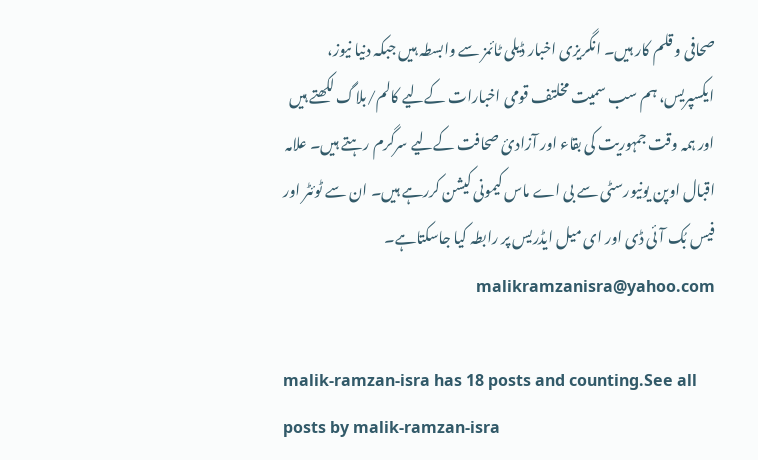صحافی و قلم کار ہیں۔ انگریزی اخبار ڈیلی ٹائمز سے وابسطہ ہیں جبکہ دنیا نیوز، ایکسپریس، ہم سب سمیت مخلتف قومی اخبارات کےلیے کالم/بلاگ لکھتے ہیں اور ہمہ وقت جمہوریت کی بقاء اور آزادئ صحافت کےلیے سرگرم رہتے ہیں۔ علامہ اقبال اوپن یونیورسٹی سے بی اے ماس کیمونی کیشن کررہے ہیں۔ ان سے ٹوئٹر اور فیس بُک آئی ڈی اور ای میل ایڈریس پر رابطہ کیا جاسکتاہے۔ malikramzanisra@yahoo.com

malik-ramzan-isra has 18 posts and counting.See all posts by malik-ramzan-isra